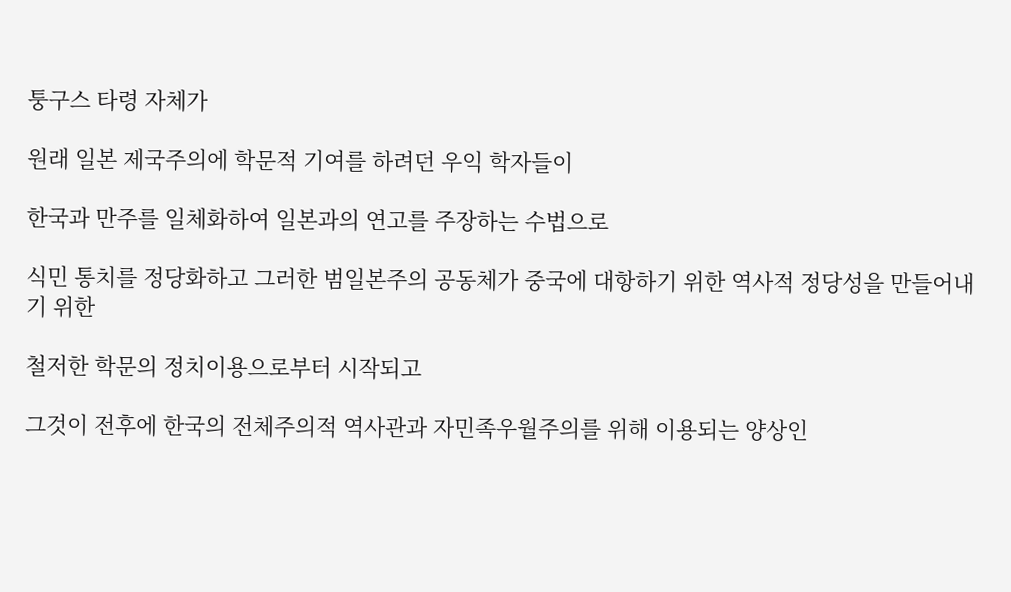퉁구스 타령 자체가

원래 일본 제국주의에 학문적 기여를 하려던 우익 학자들이

한국과 만주를 일체화하여 일본과의 연고를 주장하는 수법으로

식민 통치를 정당화하고 그러한 범일본주의 공동체가 중국에 대항하기 위한 역사적 정당성을 만들어내기 위한

철저한 학문의 정치이용으로부터 시작되고

그것이 전후에 한국의 전체주의적 역사관과 자민족우월주의를 위해 이용되는 양상인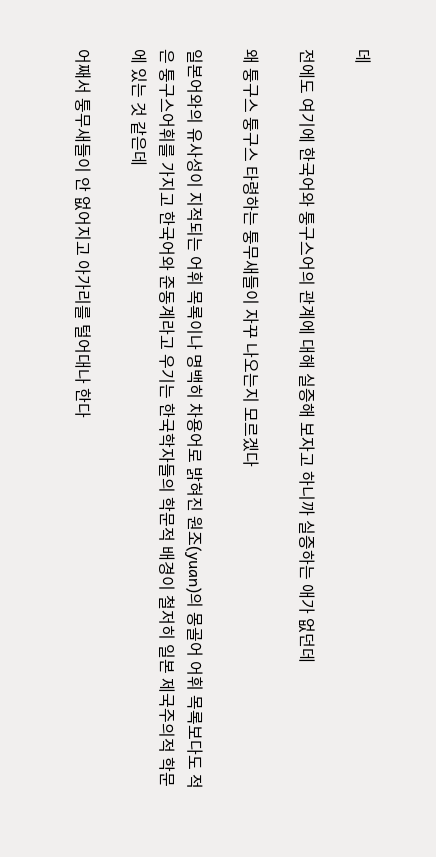데

전에도 여기에 한국어와 퉁구스어의 관계에 대해 실증해 보자고 하니까 실증하는 애가 없던데

왜 퉁구스 퉁구스 타령하는 퉁무새들이 자꾸 나오는지 모르겠다

일본어와의 유사성이 지적되는 어휘 목록이나 명백히 차용어로 밝혀진 원조(yuan)의 몽골어 어휘 목록보다도 적은 퉁구스어휘를 가지고 한국어와 준동계라고 우기는 한국학자들의 학문적 배경이 철저히 일본 제국주의적 학문에 있는 것 같은데

어째서 퉁무새들이 안 없어지고 아가리를 털어대나 한다